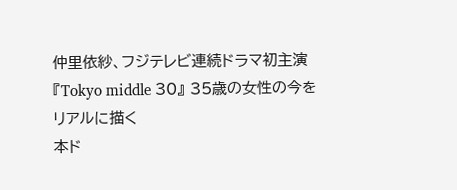仲里依紗、フジテレビ連続ドラマ初主演『Tokyo middle 30』 35歳の女性の今をリアルに描く
本ド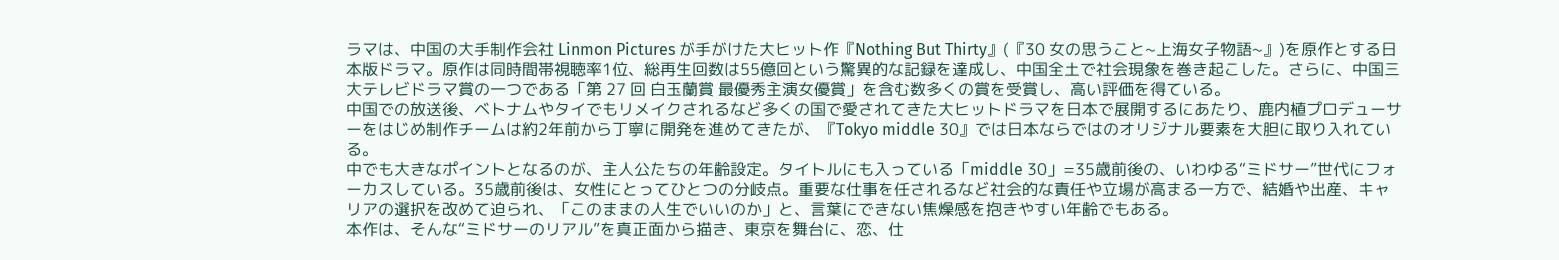ラマは、中国の大手制作会社 Linmon Pictures が手がけた大ヒット作『Nothing But Thirty』(『30 女の思うこと~上海女子物語~』)を原作とする日本版ドラマ。原作は同時間帯視聴率1位、総再生回数は55億回という驚異的な記録を達成し、中国全土で社会現象を巻き起こした。さらに、中国三大テレビドラマ賞の一つである「第 27 回 白玉蘭賞 最優秀主演女優賞」を含む数多くの賞を受賞し、高い評価を得ている。
中国での放送後、ベトナムやタイでもリメイクされるなど多くの国で愛されてきた大ヒットドラマを日本で展開するにあたり、鹿内植プロデューサーをはじめ制作チームは約2年前から丁寧に開発を進めてきたが、『Tokyo middle 30』では日本ならではのオリジナル要素を大胆に取り入れている。
中でも大きなポイントとなるのが、主人公たちの年齢設定。タイトルにも入っている「middle 30」=35歳前後の、いわゆる“ミドサー”世代にフォーカスしている。35歳前後は、女性にとってひとつの分岐点。重要な仕事を任されるなど社会的な責任や立場が高まる一方で、結婚や出産、キャリアの選択を改めて迫られ、「このままの人生でいいのか」と、言葉にできない焦燥感を抱きやすい年齢でもある。
本作は、そんな“ミドサーのリアル”を真正面から描き、東京を舞台に、恋、仕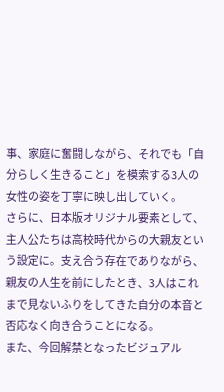事、家庭に奮闘しながら、それでも「自分らしく生きること」を模索する3人の女性の姿を丁寧に映し出していく。
さらに、日本版オリジナル要素として、主人公たちは高校時代からの大親友という設定に。支え合う存在でありながら、親友の人生を前にしたとき、3人はこれまで見ないふりをしてきた自分の本音と否応なく向き合うことになる。
また、今回解禁となったビジュアル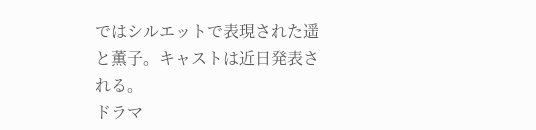ではシルエットで表現された遥と薫子。キャストは近日発表される。
ドラマ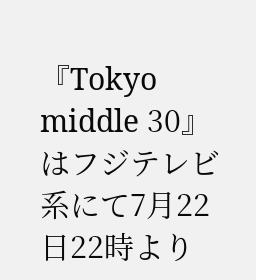『Tokyo middle 30』はフジテレビ系にて7月22日22時より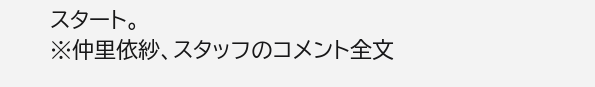スタート。
※仲里依紗、スタッフのコメント全文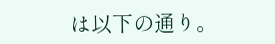は以下の通り。